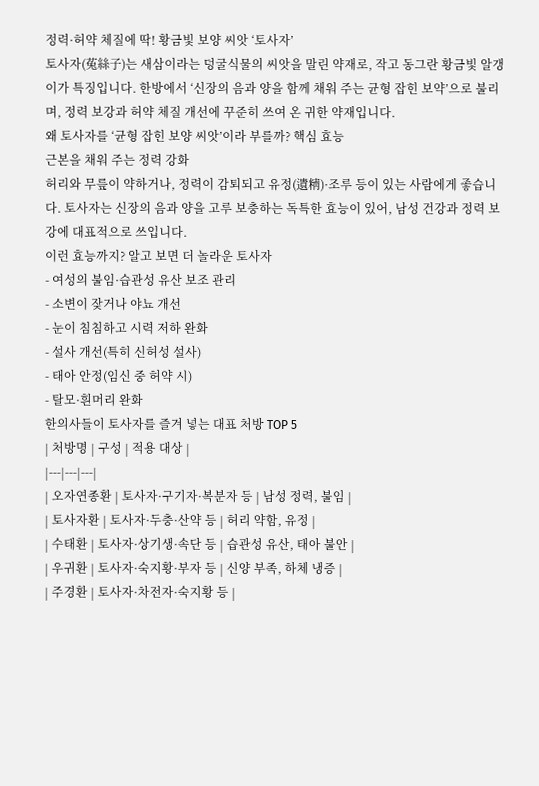정력·허약 체질에 딱! 황금빛 보양 씨앗 ‘토사자’
토사자(菟絲子)는 새삼이라는 덩굴식물의 씨앗을 말린 약재로, 작고 동그란 황금빛 알갱이가 특징입니다. 한방에서 ‘신장의 음과 양을 함께 채워 주는 균형 잡힌 보약’으로 불리며, 정력 보강과 허약 체질 개선에 꾸준히 쓰여 온 귀한 약재입니다.
왜 토사자를 ‘균형 잡힌 보양 씨앗’이라 부를까? 핵심 효능
근본을 채워 주는 정력 강화
허리와 무릎이 약하거나, 정력이 감퇴되고 유정(遺精)·조루 등이 있는 사람에게 좋습니다. 토사자는 신장의 음과 양을 고루 보충하는 독특한 효능이 있어, 남성 건강과 정력 보강에 대표적으로 쓰입니다.
이런 효능까지? 알고 보면 더 놀라운 토사자
- 여성의 불임·습관성 유산 보조 관리
- 소변이 잦거나 야뇨 개선
- 눈이 침침하고 시력 저하 완화
- 설사 개선(특히 신허성 설사)
- 태아 안정(임신 중 허약 시)
- 탈모·흰머리 완화
한의사들이 토사자를 즐겨 넣는 대표 처방 TOP 5
| 처방명 | 구성 | 적용 대상 |
|---|---|---|
| 오자연종환 | 토사자·구기자·복분자 등 | 남성 정력, 불임 |
| 토사자환 | 토사자·두충·산약 등 | 허리 약함, 유정 |
| 수태환 | 토사자·상기생·속단 등 | 습관성 유산, 태아 불안 |
| 우귀환 | 토사자·숙지황·부자 등 | 신양 부족, 하체 냉증 |
| 주경환 | 토사자·차전자·숙지황 등 |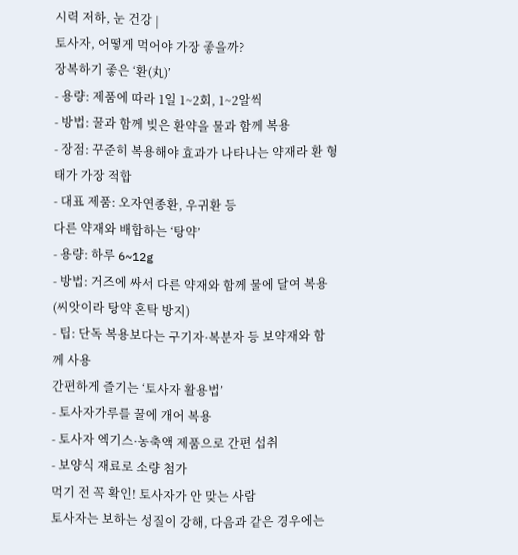시력 저하, 눈 건강 |
토사자, 어떻게 먹어야 가장 좋을까?
장복하기 좋은 ‘환(丸)’
- 용량: 제품에 따라 1일 1~2회, 1~2알씩
- 방법: 꿀과 함께 빚은 환약을 물과 함께 복용
- 장점: 꾸준히 복용해야 효과가 나타나는 약재라 환 형태가 가장 적합
- 대표 제품: 오자연종환, 우귀환 등
다른 약재와 배합하는 ‘탕약’
- 용량: 하루 6~12g
- 방법: 거즈에 싸서 다른 약재와 함께 물에 달여 복용(씨앗이라 탕약 혼탁 방지)
- 팁: 단독 복용보다는 구기자·복분자 등 보약재와 함께 사용
간편하게 즐기는 ‘토사자 활용법’
- 토사자가루를 꿀에 개어 복용
- 토사자 엑기스·농축액 제품으로 간편 섭취
- 보양식 재료로 소량 첨가
먹기 전 꼭 확인! 토사자가 안 맞는 사람
토사자는 보하는 성질이 강해, 다음과 같은 경우에는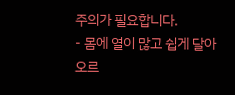주의가 필요합니다.
- 몸에 열이 많고 쉽게 달아오르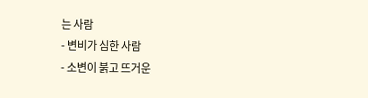는 사람
- 변비가 심한 사람
- 소변이 붉고 뜨거운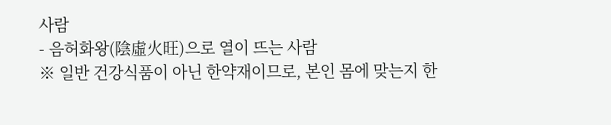사람
- 음허화왕(陰虛火旺)으로 열이 뜨는 사람
※ 일반 건강식품이 아닌 한약재이므로, 본인 몸에 맞는지 한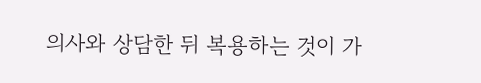의사와 상담한 뒤 복용하는 것이 가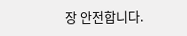장 안전합니다.